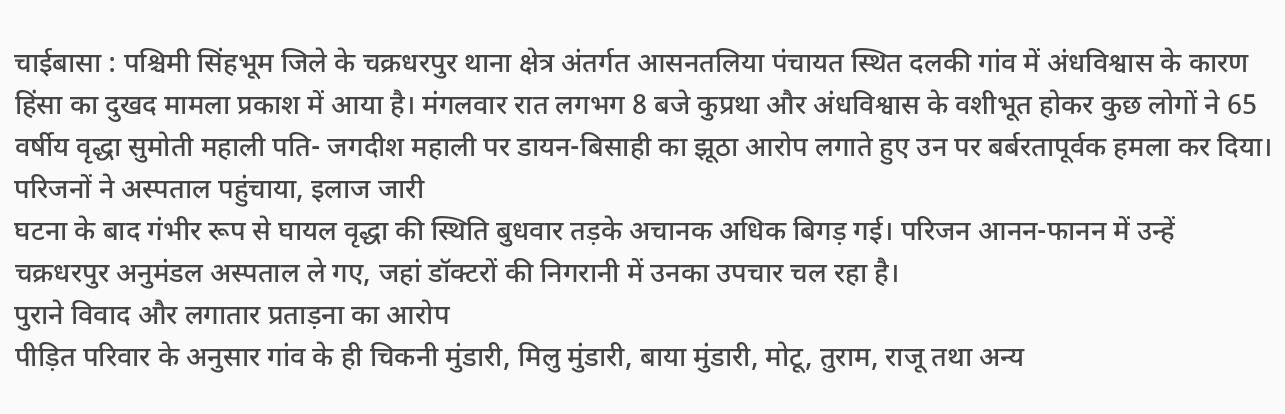चाईबासा : पश्चिमी सिंहभूम जिले के चक्रधरपुर थाना क्षेत्र अंतर्गत आसनतलिया पंचायत स्थित दलकी गांव में अंधविश्वास के कारण हिंसा का दुखद मामला प्रकाश में आया है। मंगलवार रात लगभग 8 बजे कुप्रथा और अंधविश्वास के वशीभूत होकर कुछ लोगों ने 65 वर्षीय वृद्धा सुमोती महाली पति- जगदीश महाली पर डायन-बिसाही का झूठा आरोप लगाते हुए उन पर बर्बरतापूर्वक हमला कर दिया।
परिजनों ने अस्पताल पहुंचाया, इलाज जारी
घटना के बाद गंभीर रूप से घायल वृद्धा की स्थिति बुधवार तड़के अचानक अधिक बिगड़ गई। परिजन आनन-फानन में उन्हें चक्रधरपुर अनुमंडल अस्पताल ले गए, जहां डॉक्टरों की निगरानी में उनका उपचार चल रहा है।
पुराने विवाद और लगातार प्रताड़ना का आरोप
पीड़ित परिवार के अनुसार गांव के ही चिकनी मुंडारी, मिलु मुंडारी, बाया मुंडारी, मोटू, तुराम, राजू तथा अन्य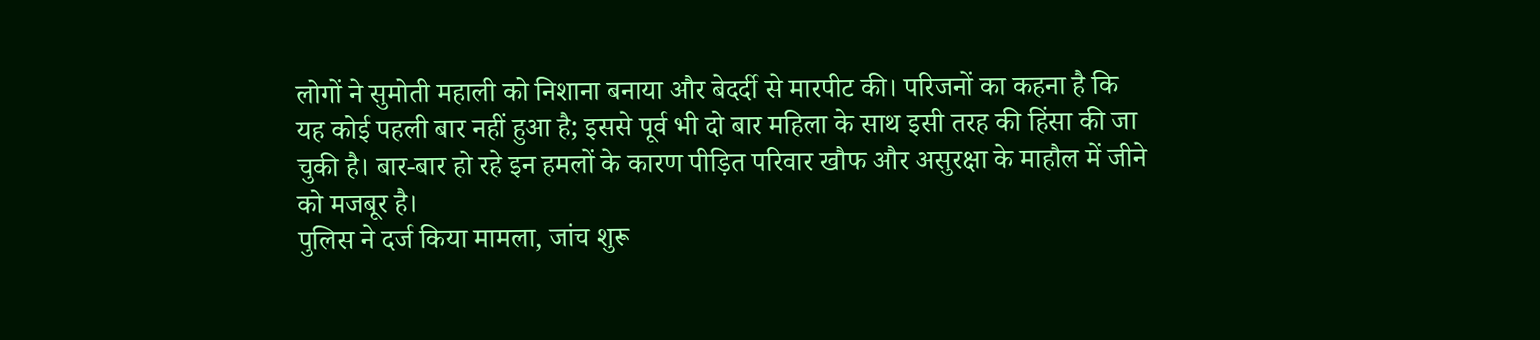लोगों ने सुमोती महाली को निशाना बनाया और बेदर्दी से मारपीट की। परिजनों का कहना है कि यह कोई पहली बार नहीं हुआ है; इससे पूर्व भी दो बार महिला के साथ इसी तरह की हिंसा की जा चुकी है। बार-बार हो रहे इन हमलों के कारण पीड़ित परिवार खौफ और असुरक्षा के माहौल में जीने को मजबूर है।
पुलिस ने दर्ज किया मामला, जांच शुरू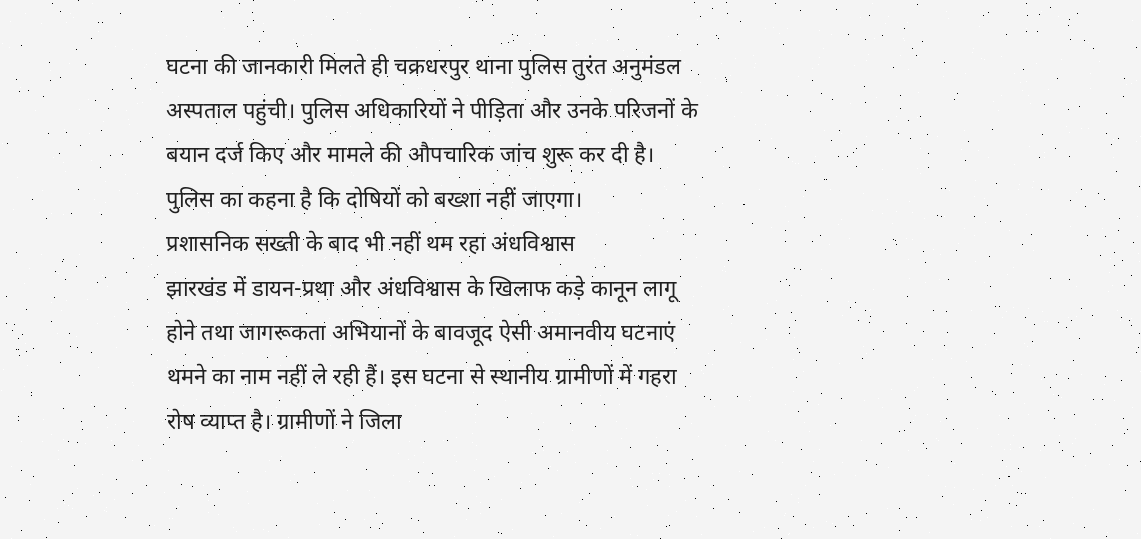घटना की जानकारी मिलते ही चक्रधरपुर थाना पुलिस तुरंत अनुमंडल अस्पताल पहुंची। पुलिस अधिकारियों ने पीड़िता और उनके परिजनों के बयान दर्ज किए और मामले की औपचारिक जांच शुरू कर दी है। पुलिस का कहना है कि दोषियों को बख्शा नहीं जाएगा।
प्रशासनिक सख्ती के बाद भी नहीं थम रहा अंधविश्वास
झारखंड में डायन-प्रथा और अंधविश्वास के खिलाफ कड़े कानून लागू होने तथा जागरूकता अभियानों के बावजूद ऐसी अमानवीय घटनाएं थमने का नाम नहीं ले रही हैं। इस घटना से स्थानीय ग्रामीणों में गहरा रोष व्याप्त है। ग्रामीणों ने जिला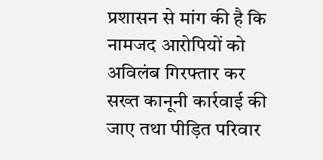प्रशासन से मांग की है कि नामजद आरोपियों को अविलंब गिरफ्तार कर सख्त कानूनी कार्रवाई की जाए तथा पीड़ित परिवार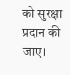को सुरक्षा प्रदान की जाए।